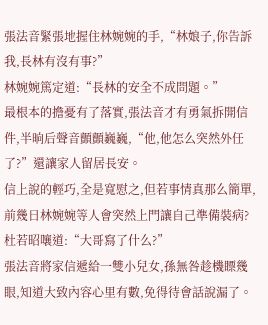張法音緊張地握住林婉婉的手,“林娘子,你告訴我,長林有沒有事?”
林婉婉篤定道:“長林的安全不成問題。”
最根本的擔憂有了落實,張法音才有勇氣拆開信件,半晌后聲音顫顫巍巍,“他,他怎么突然外任了?”還讓家人留居長安。
信上說的輕巧,全是寬慰之,但若事情真那么簡單,前幾日林婉婉等人會突然上門讓自己準備裝病?
杜若昭嚷道:“大哥寫了什么?”
張法音將家信遞給一雙小兒女,孫無咎趁機瞟幾眼,知道大致內容心里有數,免得待會話說漏了。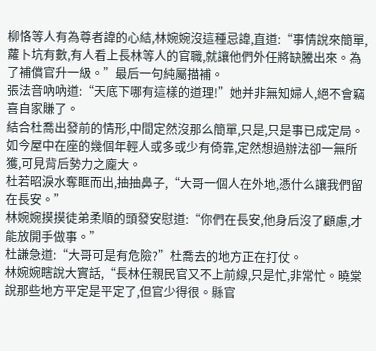柳恪等人有為尊者諱的心結,林婉婉沒這種忌諱,直道:“事情說來簡單,蘿卜坑有數,有人看上長林等人的官職,就讓他們外任將缺騰出來。為了補償官升一級。”最后一句純屬描補。
張法音吶吶道:“天底下哪有這樣的道理!”她并非無知婦人,絕不會竊喜自家賺了。
結合杜喬出發前的情形,中間定然沒那么簡單,只是,只是事已成定局。
如今屋中在座的幾個年輕人或多或少有倚靠,定然想過辦法卻一無所獲,可見背后勢力之龐大。
杜若昭淚水奪眶而出,抽抽鼻子,“大哥一個人在外地,憑什么讓我們留在長安。”
林婉婉摸摸徒弟柔順的頭發安慰道:“你們在長安,他身后沒了顧慮,才能放開手做事。”
杜謙急道:“大哥可是有危險?”杜喬去的地方正在打仗。
林婉婉瞎說大實話,“長林任親民官又不上前線,只是忙,非常忙。曉棠說那些地方平定是平定了,但官少得很。縣官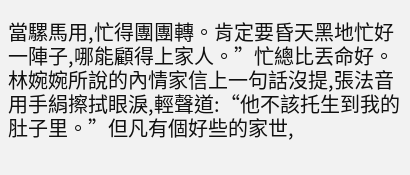當騾馬用,忙得團團轉。肯定要昏天黑地忙好一陣子,哪能顧得上家人。”忙總比丟命好。
林婉婉所說的內情家信上一句話沒提,張法音用手絹擦拭眼淚,輕聲道:“他不該托生到我的肚子里。”但凡有個好些的家世,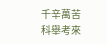千辛萬苦科舉考來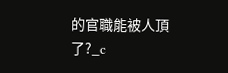的官職能被人頂了?_c